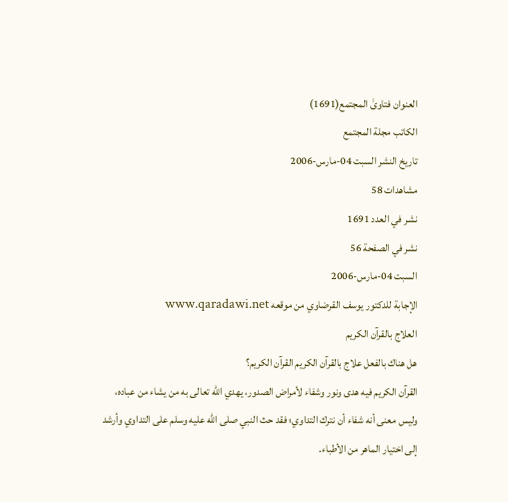العنوان فتاوىٰ المجتمع(1691)
الكاتب مجلة المجتمع
تاريخ النشر السبت 04-مارس-2006
مشاهدات 58
نشر في العدد 1691
نشر في الصفحة 56
السبت 04-مارس-2006
الإجابة للدكتور يوسف القرضاوي من موقعه www.qaradawi.net
العلاج بالقرآن الكريم
هل هناك بالفعل علاج بالقرآن الكريم القرآن الكريم؟
القرآن الكريم فيه هدى ونور وشفاء لأمراض الصدور، يهدي الله تعالى به من يشاء من عباده، وليس معنى أنه شفاء أن نترك التداوي؛ فقد حث النبي صلى الله عليه وسلم على التداوي وأرشد إلى اختيار الماهر من الأطباء.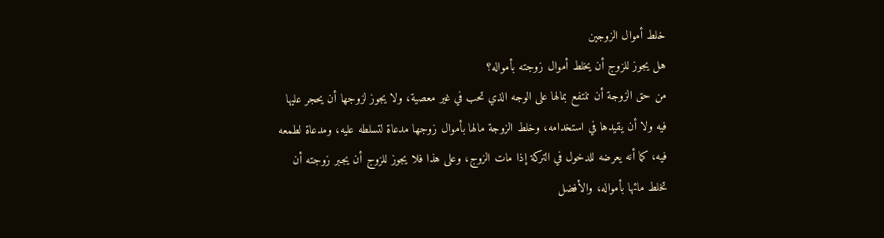خلط أموال الزوجين
هل يجوز للزوج أن يخلط أموال زوجته بأمواله؟
من حق الزوجة أن تنتفع بمالها على الوجه الذي تحب في غير معصية، ولا يجوز لزوجها أن يحجر عليها فيه ولا أن يقيدها في استخدامه، وخلط الزوجة مالها بأموال زوجها مدعاة لتسلطه عليه، ومدعاة لطمعه فيه، كما أنه يعرضه للدخول في التركة إذا مات الزوج، وعلى هذا فلا يجوز للزوج أن يجبر زوجته أن تخلط مائها بأمواله، والأفضل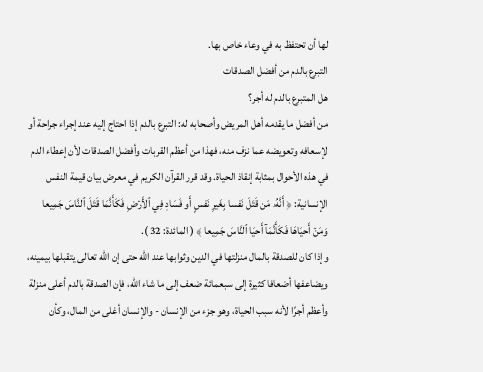لها أن تحتفظ به في وعاء خاص بها.
التبرع بالدم من أفضل الصدقات
هل المتبرع بالدم له أجر؟
من أفضل ما يقدمه أهل المريض وأصحابه له: التبرع بالدم إذا احتاج إليه عند إجراء جراحة أو لإسعافه وتعويضه عما نزف منه، فهذا من أعظم القربات وأفضل الصدقات لأن إعطاء الدم في هذه الأحوال بمثابة إنقاذ الحياة. وقد قرر القرآن الكريم في معرض بيان قيمة النفس الإنسانية: ﴿ أَنَّهُۥ مَن قَتَلَ نَفسا بِغَيرِ نَفسٍ أَو فَسَادٖ فِي ٱلأَرۡضِ فَكَأَنَّمَا قَتَلَ ٱلنَّاسَ جَمِيعا وَمَنۡ أَحيَاهَا فَكَأَنَّمَآ أَحيَا ٱلنَّاسَ جَمِيعا ﴾ ( المائدة: 32 ).
وإذا كان للصدقة بالمال منزلتها في الدين وثوابها عند الله حتى إن الله تعالى يتقبلها بيمينه، ويضاعفها أضعافا كثيرة إلى سبعمائة ضعف إلى ما شاء الله، فإن الصدقة بالدم أعلى منزلة وأعظم أجرًا لأنه سبب الحياة، وهو جزء من الإنسان - والإنسان أغلى من المال، وكأن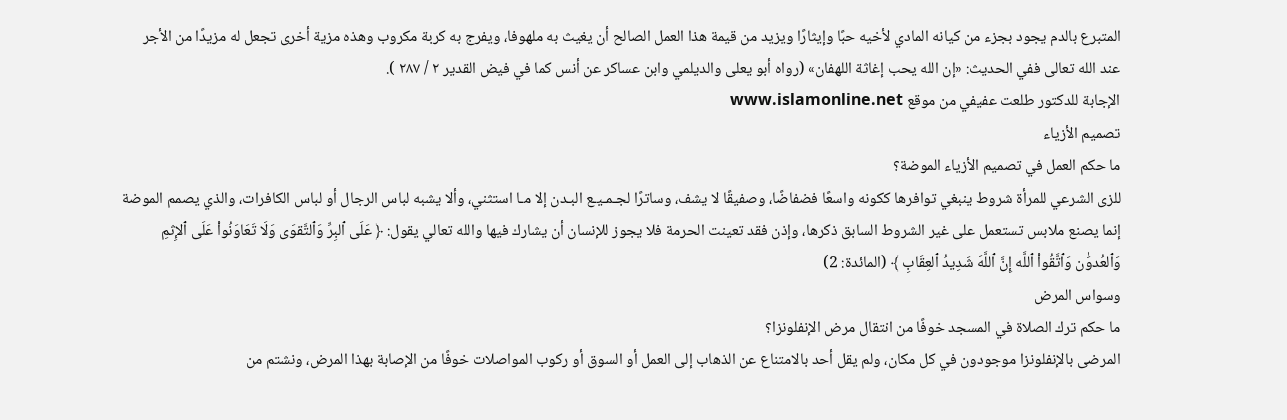المتبرع بالدم يجود بجزء من كيانه المادي لأخيه حبًا وإيثارًا ويزيد من قيمة هذا العمل الصالح أن يغيث به ملهوفا، ويفرج به كربة مكروب وهذه مزية أخرى تجعل له مزيدًا من الأجر عند الله تعالى ففي الحديث: «إن الله يحب إغاثة اللهفان» (رواه أبو يعلى والديلمي وابن عساكر عن أنس كما في فيض القدير ٢ / ۲۸۷ ).
الإجابة للدكتور طلعت عفيفي من موقع www.islamonline.net
تصميم الأزياء
ما حكم العمل في تصميم الأزياء الموضة؟
للزى الشرعي للمرأة شروط ينبغي توافرها ككونه واسعًا فضفاضًا، وصفيقًا لا يشف، وساترًا لجـمـيـع البـدن إلا مـا استثني، وألا يشبه لباس الرجال أو لباس الكافرات، والذي يصمم الموضة إنما يصنع ملابس تستعمل على غير الشروط السابق ذكرها، وإذن فقد تعينت الحرمة فلا يجوز للإنسان أن يشارك فيها والله تعالي يقول: ﴿ عَلَى ٱلبِرِّ وَٱلتَّقوَى وَلَا تَعَاوَنُواْ عَلَى ٱلإِثمِ وَٱلعُدوَٰن وَٱتَّقُواْ ٱللَّه إِنَّ ٱللَّهَ شَدِيدُ ٱلعِقَابِ ﴾ (المائدة: 2)
وسواس المرض
ما حكم ترك الصلاة في المسجد خوفًا من انتقال مرض الإنفلونزا؟
المرضى بالإنفلونزا موجودون في كل مكان، ولم يقل أحد بالامتناع عن الذهاب إلى العمل أو السوق أو ركوب المواصلات خوفًا من الإصابة بهذا المرض، ونشتم من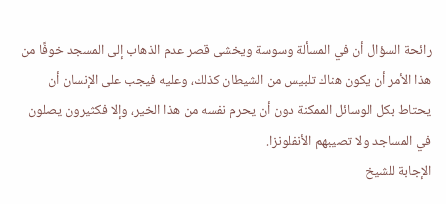رائحة السؤال أن في المسألة وسوسة ويخشى قصر عدم الذهاب إلى المسجد خوفًا من هذا الأمر أن يكون هناك تلبيس من الشيطان كذلك، وعليه فيجب على الإنسان أن يحتاط بكل الوسائل الممكنة دون أن يحرم نفسه من هذا الخير، وإلا فكثيرون يصلون في المساجد ولا تصيبهم الأنفلونزا.
الإجابة للشيخ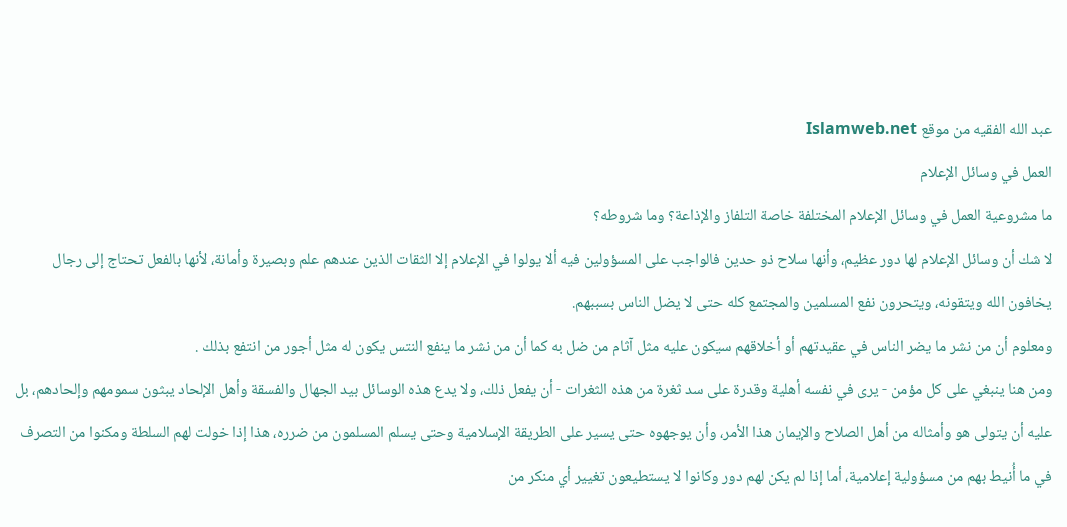عبد الله الفقيه من موقع Islamweb.net
العمل في وسائل الإعلام
ما مشروعية العمل في وسائل الإعلام المختلفة خاصة التلفاز والإذاعة؟ وما شروطه؟
لا شك أن وسائل الإعلام لها دور عظيم، وأنها سلاح ذو حدين فالواجب على المسؤولين فيه ألا يولوا في الإعلام إلا الثقات الذين عندهم علم وبصيرة وأمانة، لأنها بالفعل تحتاج إلى رجال يخافون الله ويتقونه، ويتحرون نفع المسلمين والمجتمع كله حتى لا يضل الناس بسببهم.
ومعلوم أن من نشر ما يضر الناس في عقيدتهم أو أخلاقهم سيكون عليه مثل آثام من ضل به كما أن من نشر ما ينفع النتس يكون له مثل أجور من انتفع بذلك .
ومن هنا ينبغي على كل مؤمن - يرى في نفسه أهلية وقدرة على سد ثغرة من هذه الثغرات - أن يفعل ذلك، ولا يدع هذه الوسائل بيد الجهال والفسقة وأهل الإلحاد يبثون سمومهم وإلحادهم، بل عليه أن يتولى هو وأمثاله من أهل الصلاح والإيمان هذا الأمر، وأن يوجهوه حتى يسير على الطريقة الإسلامية وحتى يسلم المسلمون من ضرره، هذا إذا خولت لهم السلطة ومكنوا من التصرف في ما أُنيط بهم من مسؤولية إعلامية، أما إذا لم يكن لهم دور وكانوا لا يستطيعون تغيير أي منكر من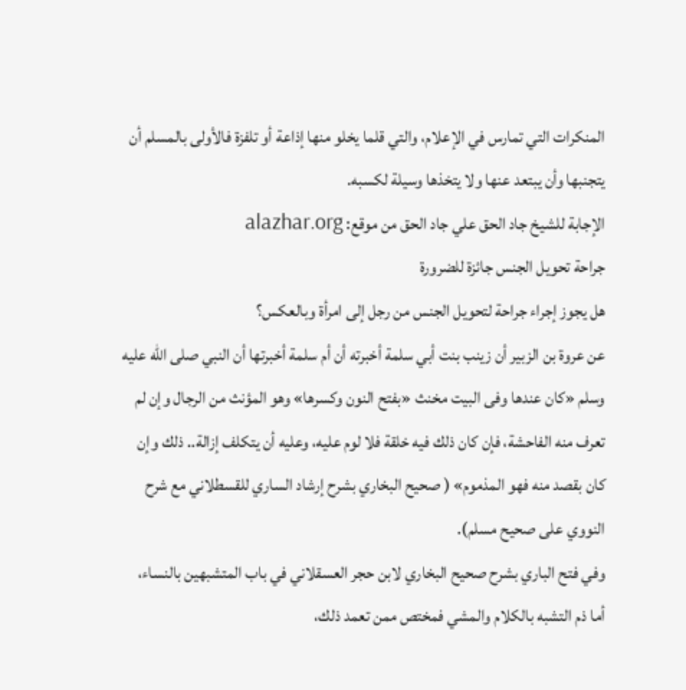المنكرات التي تمارس في الإعلام، والتي قلما يخلو منها إذاعة أو تلفزة فالأولى بالمسلم أن يتجنبها وأن يبتعد عنها ولا يتخذها وسيلة لكسبه.
الإجابة للشيخ جاد الحق علي جاد الحق من موقع: alazhar.org
جراحة تحويل الجنس جائزة للضرورة
هل يجوز إجراء جراحة لتحويل الجنس من رجل إلى امرأة وبالعكس؟
عن عروة بن الزبير أن زينب بنت أبي سلمة أخبرته أن أم سلمة أخبرتها أن النبي صلى الله عليه وسلم «كان عندها وفى البيت مخنث «بفتح النون وكسرها» وهو المؤنث من الرجال وإن لم تعرف منه الفاحشة، فإن كان ذلك فيه خلقة فلا لوم عليه، وعليه أن يتكلف إزالة.. ذلك وإن كان بقصد منه فهو المذموم» ( صحيح البخاري بشرح إرشاد الساري للقسطلاني مع شرح النووي على صحيح مسلم).
وفي فتح الباري بشرح صحيح البخاري لابن حجر العسقلاني في باب المتشبهين بالنساء، أما ذم التشبه بالكلام والمشي فمختص ممن تعمد ذلك،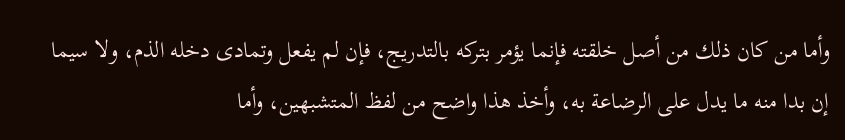وأما من كان ذلك من أصل خلقته فإنما يؤمر بتركه بالتدريج، فإن لم يفعل وتمادى دخله الذم، ولا سيما إن بدا منه ما يدل على الرضاعة به، وأخذ هذا واضح من لفظ المتشبهين، وأما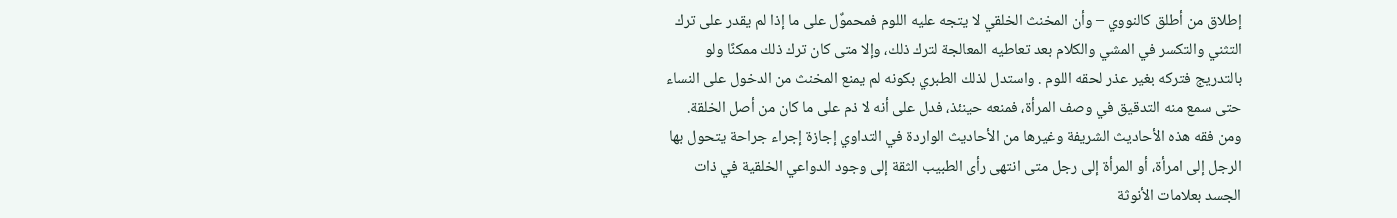إطلاق من أطلق كالنووي – وأن المخنث الخلقي لا يتجه عليه اللوم فمحموٌل على ما إذا لم يقدر على ترك التثني والتكسر في المشي والكلام بعد تعاطيه المعالجة لترك ذلك، وإلا متى كان ترك ذلك ممكنًا ولو بالتدريج فتركه بغير عذر لحقه اللوم . واستدل لذلك الطبري بكونه لم يمنع المخنث من الدخول على النساء حتى سمع منه التدقيق في وصف المرأة، فمنعه حينئذ، فدل على أنه لا ذم على ما كان من أصل الخلقة.
ومن فقه هذه الأحاديث الشريفة وغيرها من الأحاديث الواردة في التداوي إجازة إجراء جراحة يتحول بها الرجل إلى امرأة، أو المرأة إلى رجل متى انتهى رأى الطبيب الثقة إلى وجود الدواعي الخلقية في ذات الجسد بعلامات الأنوثة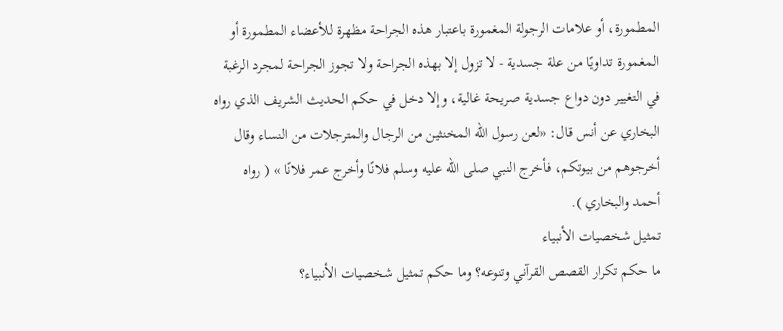المطمورة، أو علامات الرجولة المغمورة باعتبار هذه الجراحة مظهرة للأعضاء المطمورة أو المغمورة تداويًا من علة جسدية - لا تزول إلا بهذه الجراحة ولا تجوز الجراحة لمجرد الرغبة في التغيير دون دواع جسدية صريحة غالية، وإلا دخل في حكم الحديث الشريف الذي رواه البخاري عن أنس قال: «لعن رسول الله المخنثين من الرجال والمترجلات من النساء وقال أخرجوهم من بيوتكم، فأخرج النبي صلى الله عليه وسلم فلانًا وأخرج عمر فلانًا » ( رواه أحمد والبخاري ).
تمثيل شخصيات الأنبياء
ما حكم تكرار القصص القرآني وتنوعه؟ وما حكم تمثيل شخصيات الأنبياء؟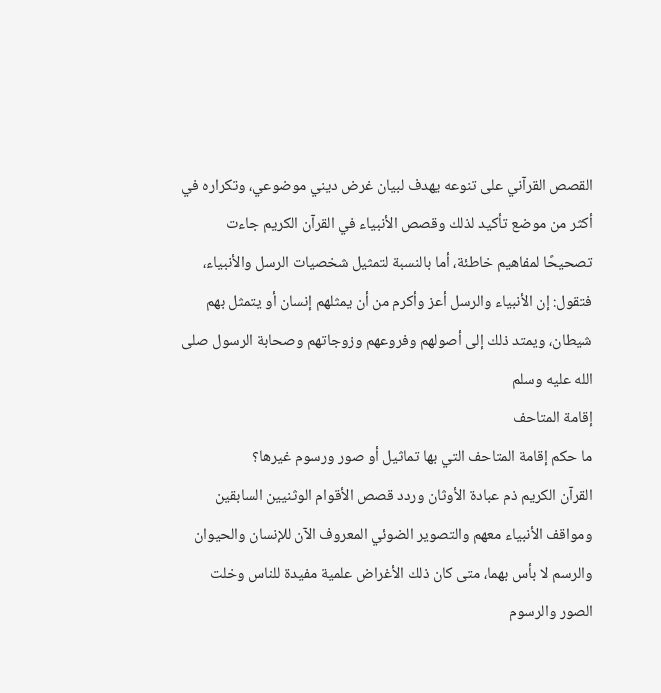القصص القرآني على تنوعه يهدف لبيان غرض ديني موضوعي، وتكراره في أكثر من موضع تأكيد لذلك وقصص الأنبياء في القرآن الكريم جاءت تصحيحًا لمفاهيم خاطئة، أما بالنسبة لتمثيل شخصيات الرسل والأنبياء، فتقول: إن الأنبياء والرسل أعز وأكرم من أن يمثلهم إنسان أو يتمثل بهم شيطان، ويمتد ذلك إلى أصولهم وفروعهم وزوجاتهم وصحابة الرسول صلى الله عليه وسلم
إقامة المتاحف
ما حكم إقامة المتاحف التي بها تماثيل أو صور ورسوم غيرها؟
القرآن الكريم ذم عبادة الأوثان وردد قصص الأقوام الوثنيين السابقين ومواقف الأنبياء معهم والتصوير الضوئي المعروف الآن للإنسان والحيوان والرسم لا بأس بهما، متى كان ذلك الأغراض علمية مفيدة للناس وخلت الصور والرسوم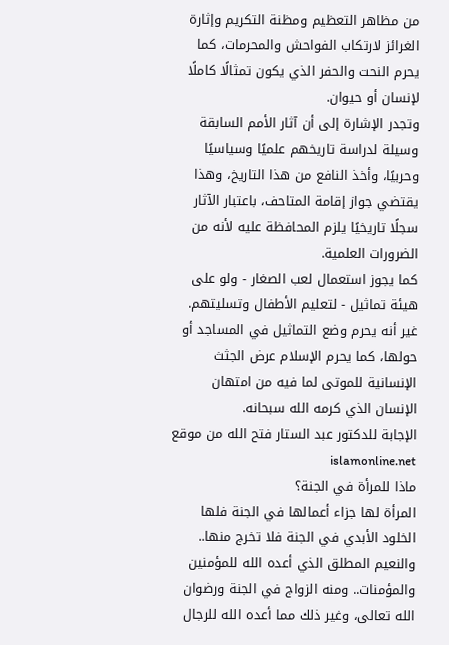من مظاهر التعظيم ومظنة التكريم وإثارة الغرائز لارتكاب الفواحش والمحرمات، كما يحرم النحت والحفر الذي يكون تمثالًا كاملًا لإنسان أو حیوان.
وتجدر الإشارة إلى أن آثار الأمم السابقة وسيلة لدراسة تاريخهم علميًا وسياسيًا وحربيًا، وأخذ النافع من هذا التاريخ، وهذا يقتضي جواز إقامة المتاحف، باعتبار الآثار سجلًا تاريخيًا يلزم المحافظة عليه لأنه من الضرورات العلمية.
كما يجوز استعمال لعب الصغار - ولو على هيئة تماثيل - لتعليم الأطفال وتسليتهم.
غير أنه يحرم وضع التماثيل في المساجد أو حولها، كما يحرم الإسلام عرض الجثث الإنسانية للموتى لما فيه من امتهان الإنسان الذي كرمه الله سبحانه.
الإجابة للدكتور عبد الستار فتح الله من موقع islamonline.net
ماذا للمرأة في الجنة؟
المرأة لها جزاء أعمالها في الجنة فلها الخلود الأبدي في الجنة فلا تخرج منها.. والنعيم المطلق الذي أعده الله للمؤمنين والمؤمنات.. ومنه الزواج في الجنة ورضوان الله تعالى، وغير ذلك مما أعده الله للرجال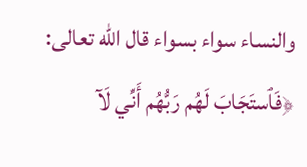والنساء سواء بسواء قال الله تعالى: ﴿فَٱستَجَابَ لَهُم رَبُّهُم أَنِّي لَآ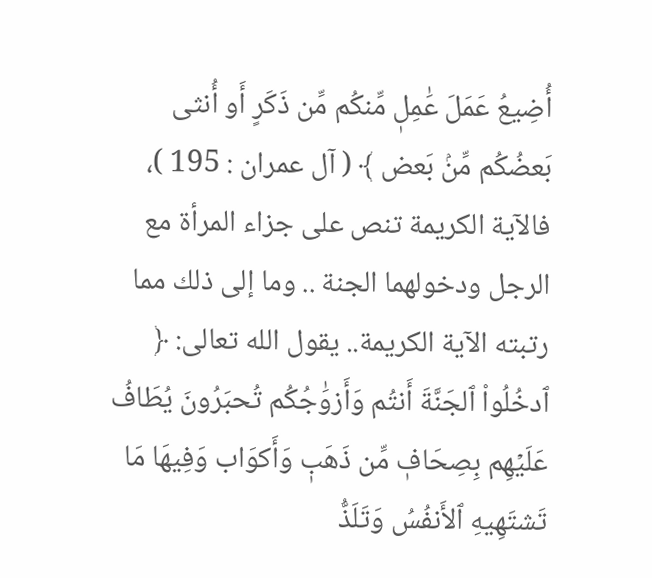أُضِيعُ عَمَلَ عَٰمِلٖ مِّنكُم مِّن ذَكَرٍ أَو أُنثى بَعضُكُم مِّنۢ بَعض ﴾ ( آل عمران : 195 )، فالآية الكريمة تنص على جزاء المرأة مع الرجل ودخولهما الجنة .. وما إلى ذلك مما رتبته الآية الكريمة.. يقول الله تعالى: ﴿ ٱدخُلُواْ ٱلجَنَّةَ أَنتُم وَأَزوَٰجُكُم تُحبَرُونَ يُطَافُ عَلَيۡهِم بِصِحَافٖ مِّن ذَهَبٖ وَأَكوَاب وَفِيهَا مَا تَشتَهِيهِ ٱلأَنفُسُ وَتَلَذُّ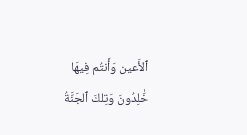ٱلأَعين وَأَنتُم فِيهَا خَٰلِدُونَ وَتِلكَ ٱلجَنَّةُ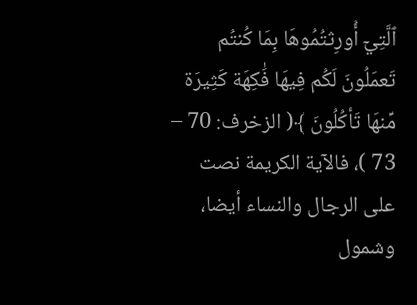ٱلَّتِيٓ أُورِثتُمُوهَا بِمَا كُنتُم تَعمَلُونَ لَكُم فِيهَا فَٰكِهَة كَثِيرَة مِّنهَا تَأكُلُونَ ﴾( الزخرف: 70 – 73 )، فالآية الكريمة نصت على الرجال والنساء أيضا، وشمول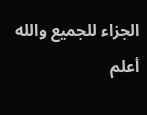الجزاء للجميع والله أعلم